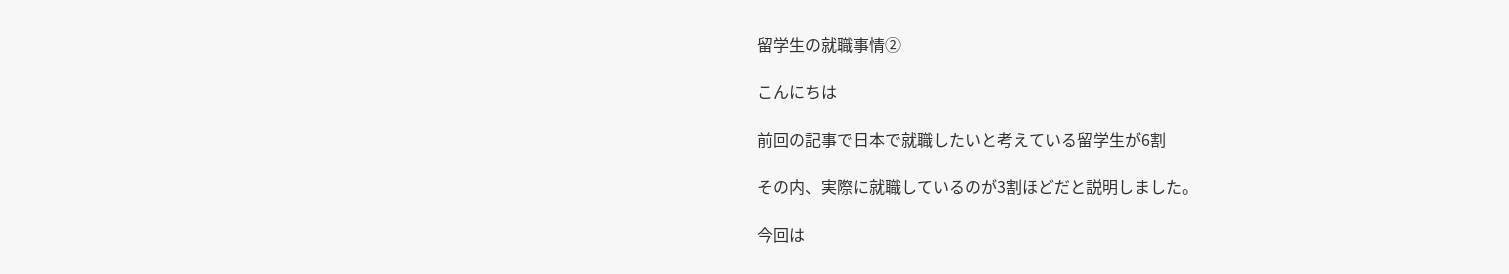留学生の就職事情②

こんにちは

前回の記事で日本で就職したいと考えている留学生が6割

その内、実際に就職しているのが3割ほどだと説明しました。

今回は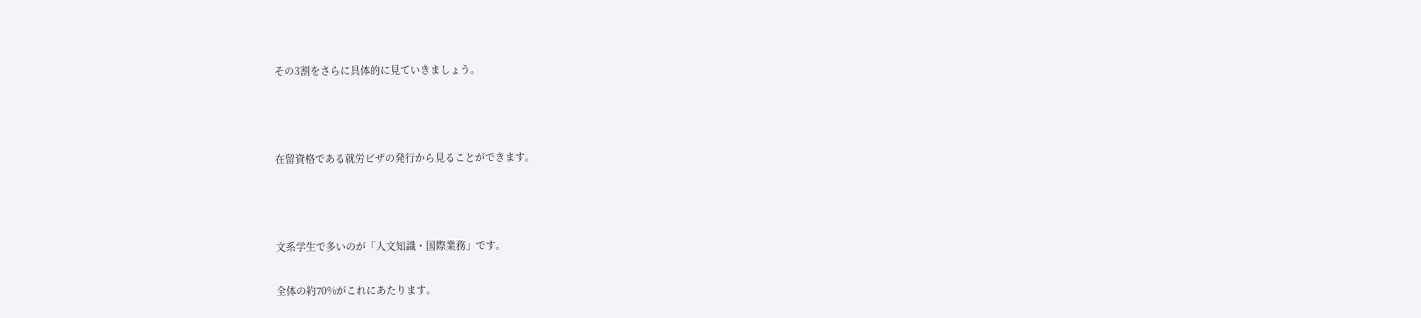その3割をさらに具体的に見ていきましょう。



在留資格である就労ビザの発行から見ることができます。



文系学生で多いのが「人文知識・国際業務」です。

全体の約70%がこれにあたります。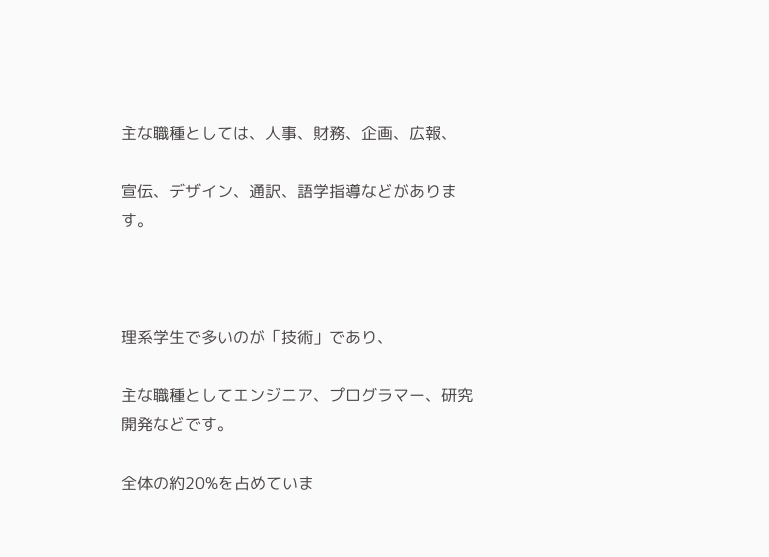主な職種としては、人事、財務、企画、広報、

宣伝、デザイン、通訳、語学指導などがあります。



理系学生で多いのが「技術」であり、

主な職種としてエンジニア、プログラマー、研究開発などです。

全体の約20%を占めていま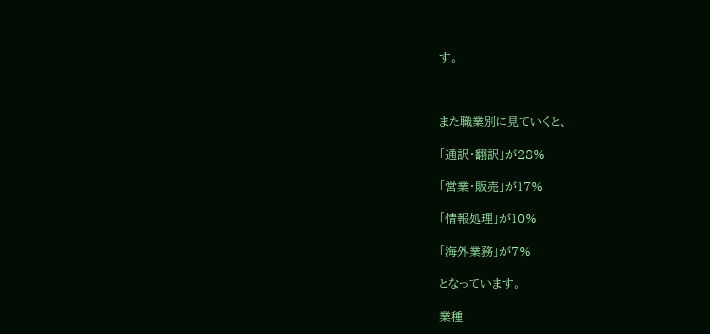す。



また職業別に見ていくと、

「通訳・翻訳」が28%

「営業・販売」が17%

「情報処理」が10%

「海外業務」が7%

となっています。

業種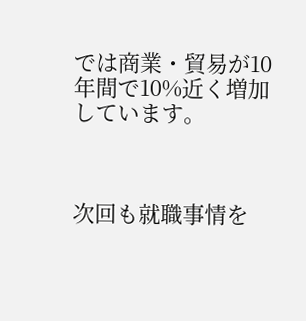では商業・貿易が10年間で10%近く増加しています。



次回も就職事情を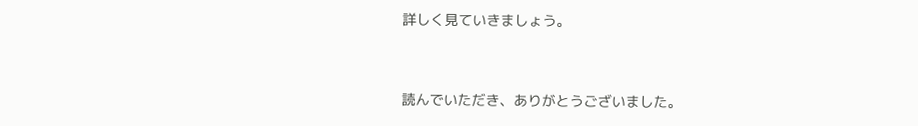詳しく見ていきましょう。



読んでいただき、ありがとうございました。